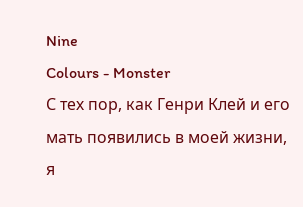Nine
Colours - Monster
С тех пор, как Генри Клей и его мать появились в моей жизни, я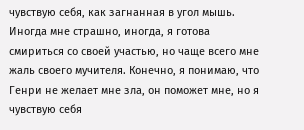чувствую себя, как загнанная в угол мышь. Иногда мне страшно, иногда, я готова смириться со своей участью, но чаще всего мне жаль своего мучителя. Конечно, я понимаю, что Генри не желает мне зла, он поможет мне, но я чувствую себя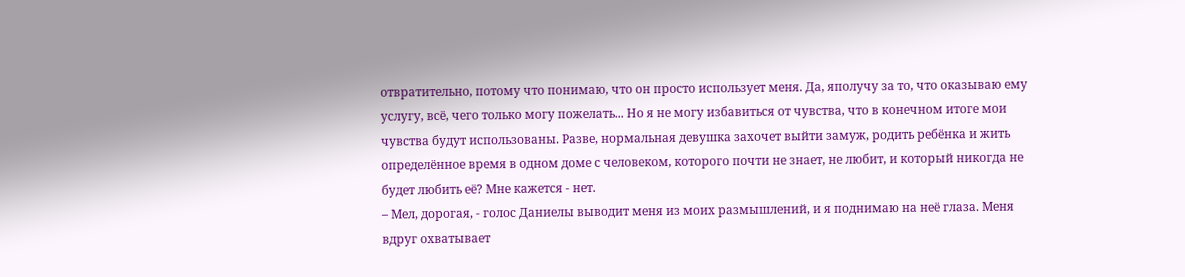отвратительно, потому что понимаю, что он просто использует меня. Да, яполучу за то, что оказываю ему услугу, всё, чего только могу пожелать... Но я не могу избавиться от чувства, что в конечном итоге мои чувства будут использованы. Разве, нормальная девушка захочет выйти замуж, родить ребёнка и жить определённое время в одном доме с человеком, которого почти не знает, не любит, и который никогда не будет любить её? Мне кажется - нет.
– Мел, дорогая, - голос Даниелы выводит меня из моих размышлений, и я поднимаю на неё глаза. Меня вдруг охватывает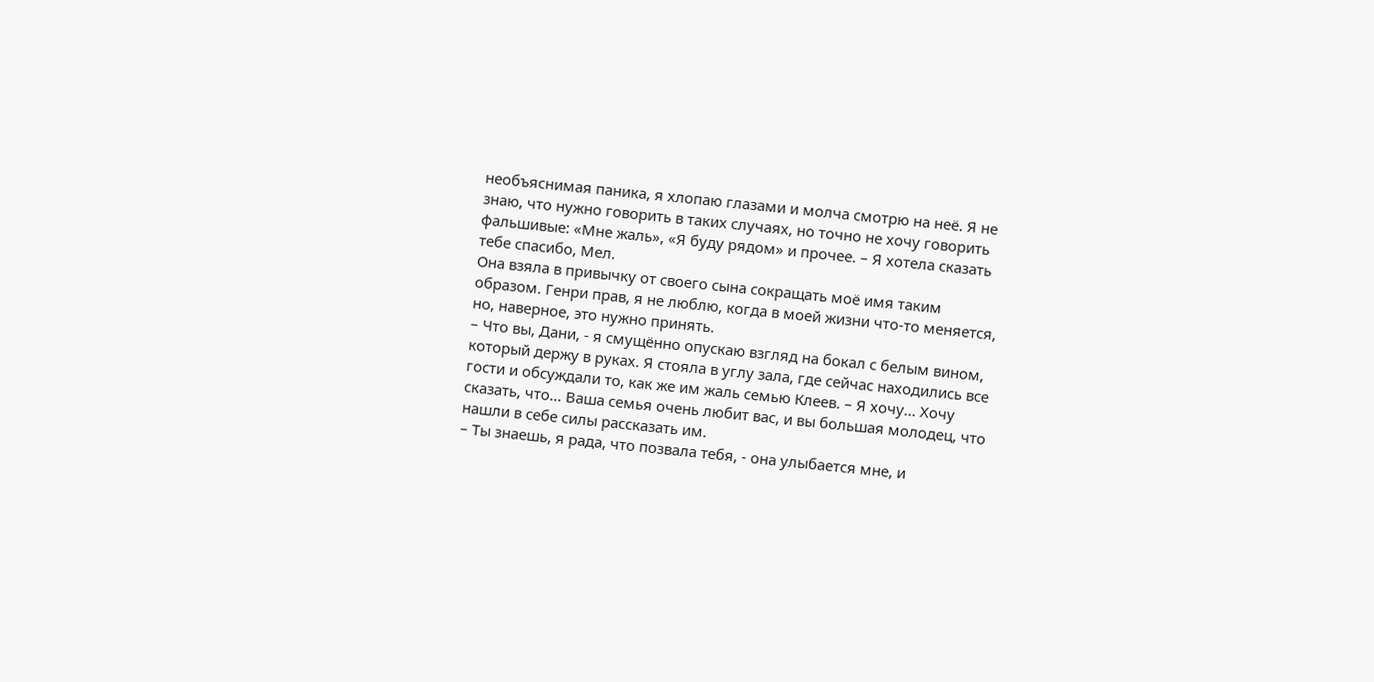необъяснимая паника, я хлопаю глазами и молча смотрю на неё. Я не знаю, что нужно говорить в таких случаях, но точно не хочу говорить фальшивые: «Мне жаль», «Я буду рядом» и прочее. – Я хотела сказать тебе спасибо, Мел.
Она взяла в привычку от своего сына сокращать моё имя таким образом. Генри прав, я не люблю, когда в моей жизни что-то меняется, но, наверное, это нужно принять.
– Что вы, Дани, - я смущённо опускаю взгляд на бокал с белым вином, который держу в руках. Я стояла в углу зала, где сейчас находились все гости и обсуждали то, как же им жаль семью Клеев. – Я хочу... Хочу сказать, что... Ваша семья очень любит вас, и вы большая молодец, что нашли в себе силы рассказать им.
– Ты знаешь, я рада, что позвала тебя, - она улыбается мне, и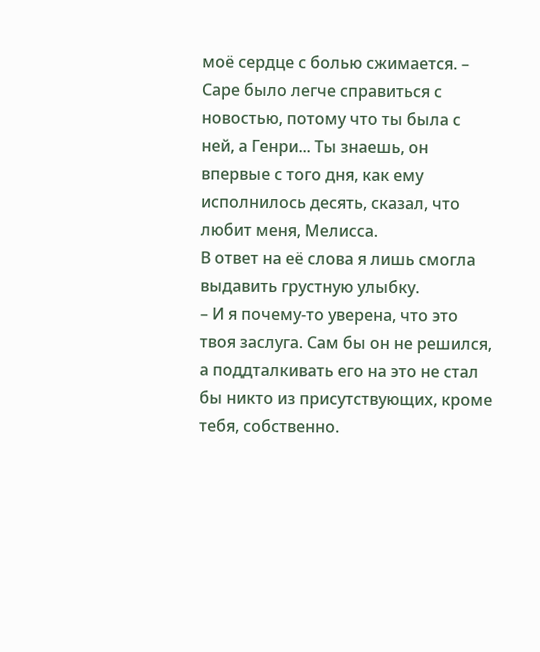моё сердце с болью сжимается. – Саре было легче справиться с новостью, потому что ты была с ней, а Генри... Ты знаешь, он впервые с того дня, как ему исполнилось десять, сказал, что любит меня, Мелисса.
В ответ на её слова я лишь смогла выдавить грустную улыбку.
– И я почему-то уверена, что это твоя заслуга. Сам бы он не решился, а поддталкивать его на это не стал бы никто из присутствующих, кроме тебя, собственно.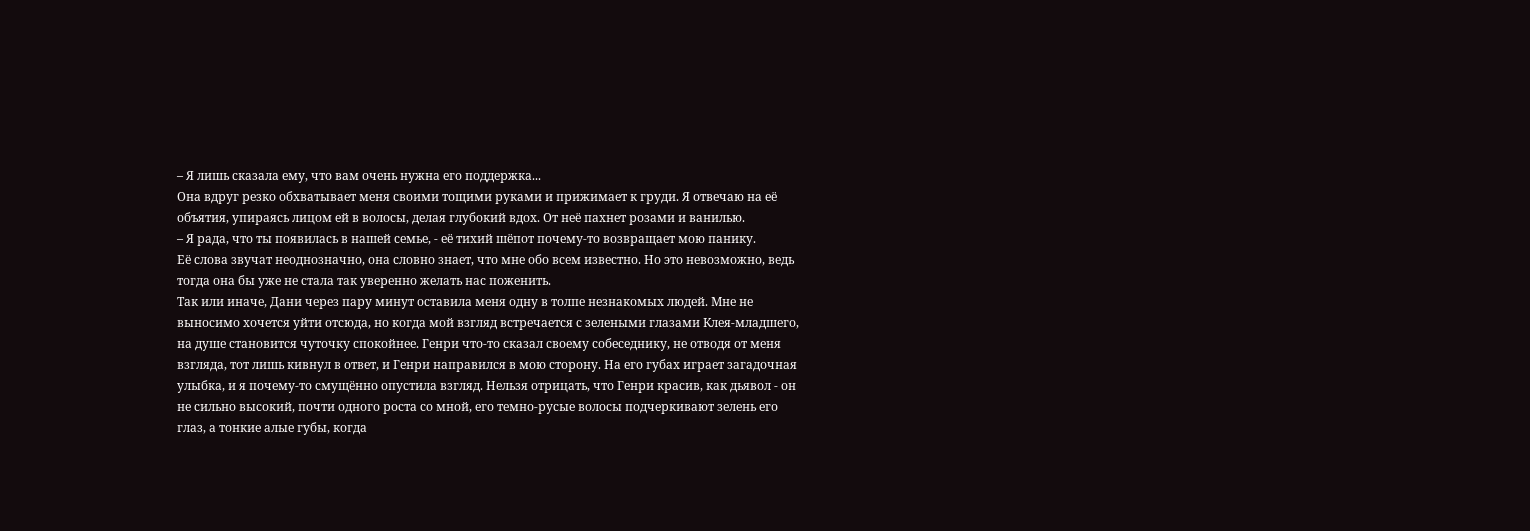– Я лишь сказала ему, что вам очень нужна его поддержка...
Она вдруг резко обхватывает меня своими тощими руками и прижимает к груди. Я отвечаю на её объятия, упираясь лицом ей в волосы, делая глубокий вдох. От неё пахнет розами и ванилью.
– Я рада, что ты появилась в нашей семье, - её тихий шёпот почему-то возвращает мою панику.
Её слова звучат неоднозначно, она словно знает, что мне обо всем известно. Но это невозможно, ведь тогда она бы уже не стала так уверенно желать нас поженить.
Так или иначе, Дани через пару минут оставила меня одну в толпе незнакомых людей. Мне не выносимо хочется уйти отсюда, но когда мой взгляд встречается с зелеными глазами Клея-младшего, на душе становится чуточку спокойнее. Генри что-то сказал своему собеседнику, не отводя от меня взгляда, тот лишь кивнул в ответ, и Генри направился в мою сторону. На его губах играет загадочная улыбка, и я почему-то смущённо опустила взгляд. Нельзя отрицать, что Генри красив, как дьявол - он не сильно высокий, почти одного роста со мной, его темно-русые волосы подчеркивают зелень его глаз, а тонкие алые губы, когда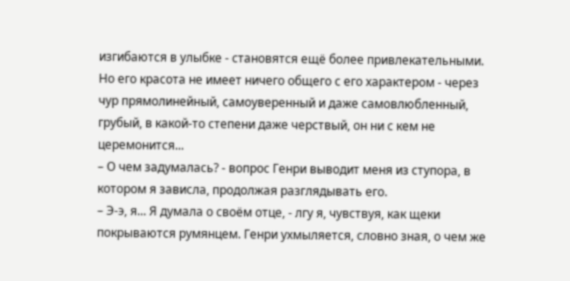изгибаются в улыбке - становятся ещё более привлекательными. Но его красота не имеет ничего общего с его характером - через чур прямолинейный, самоуверенный и даже самовлюбленный, грубый, в какой-то степени даже черствый, он ни с кем не церемонится...
– О чем задумалась? - вопрос Генри выводит меня из ступора, в котором я зависла, продолжая разглядывать его.
– Э-э, я... Я думала о своём отце, - лгу я, чувствуя, как щеки покрываются румянцем. Генри ухмыляется, словно зная, о чем же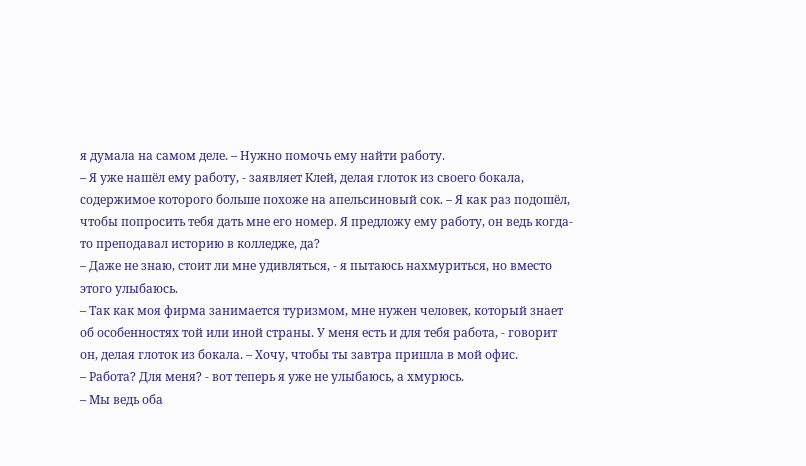я думала на самом деле. – Нужно помочь ему найти работу.
– Я уже нашёл ему работу, - заявляет Клей, делая глоток из своего бокала, содержимое которого больше похоже на апельсиновый сок. – Я как раз подошёл, чтобы попросить тебя дать мне его номер. Я предложу ему работу, он ведь когда-то преподавал историю в колледже, да?
– Даже не знаю, стоит ли мне удивляться, - я пытаюсь нахмуриться, но вместо этого улыбаюсь.
– Так как моя фирма занимается туризмом, мне нужен человек, который знает об особенностях той или иной страны. У меня есть и для тебя работа, - говорит он, делая глоток из бокала. – Хочу, чтобы ты завтра пришла в мой офис.
– Работа? Для меня? - вот теперь я уже не улыбаюсь, а хмурюсь.
– Мы ведь оба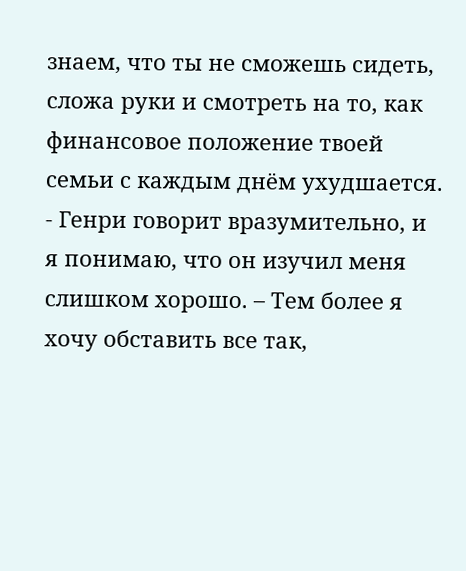знаем, что ты не сможешь сидеть, сложа руки и смотреть на то, как финансовое положение твоей семьи с каждым днём ухудшается. - Генри говорит вразумительно, и я понимаю, что он изучил меня слишком хорошо. – Тем более я хочу обставить все так,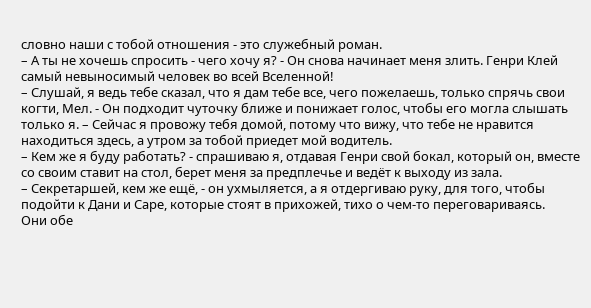словно наши с тобой отношения - это служебный роман.
– А ты не хочешь спросить - чего хочу я? - Он снова начинает меня злить. Генри Клей самый невыносимый человек во всей Вселенной!
– Слушай, я ведь тебе сказал, что я дам тебе все, чего пожелаешь, только спрячь свои когти, Мел. - Он подходит чуточку ближе и понижает голос, чтобы его могла слышать только я. – Сейчас я провожу тебя домой, потому что вижу, что тебе не нравится находиться здесь, а утром за тобой приедет мой водитель.
– Кем же я буду работать? - спрашиваю я, отдавая Генри свой бокал, который он, вместе со своим ставит на стол, берет меня за предплечье и ведёт к выходу из зала.
– Секретаршей, кем же ещё, - он ухмыляется, а я отдергиваю руку, для того, чтобы подойти к Дани и Саре, которые стоят в прихожей, тихо о чем-то переговариваясь.
Они обе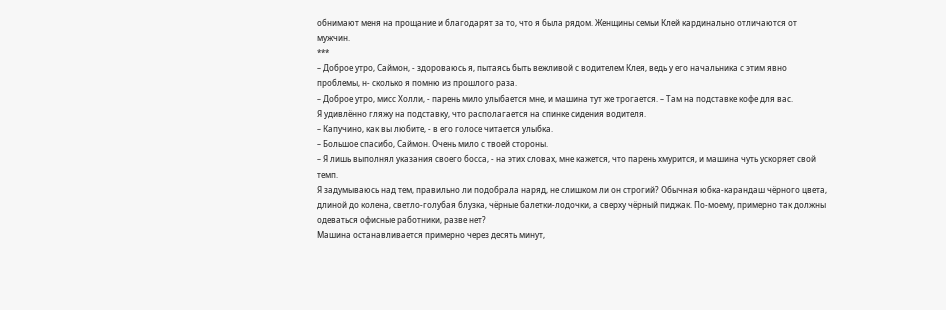обнимают меня на прощание и благодарят за то, что я была рядом. Женщины семьи Клей кардинально отличаются от мужчин.
***
– Доброе утро, Саймон, - здороваюсь я, пытаясь быть вежливой с водителем Клея, ведь у его начальника с этим явно проблемы, н- сколько я помню из прошлого раза.
– Доброе утро, мисс Холли, - парень мило улыбается мне, и машина тут же трогается. – Там на подставке кофе для вас.
Я удивлённо гляжу на подставку, что располагается на спинке сидения водителя.
– Капучино, как вы любите, - в его голосе читается улыбка.
– Большое спасибо, Саймон. Очень мило с твоей стороны.
– Я лишь выполнял указания своего босса, - на этих словах, мне кажется, что парень хмурится, и машина чуть ускоряет свой темп.
Я задумываюсь над тем, правильно ли подобрала наряд, не слишком ли он строгий? Обычная юбка-карандаш чёрного цвета, длиной до колена, светло-голубая блузка, чёрные балетки-лодочки, а сверху чёрный пиджак. По-моему, примерно так должны одеваться офисные работники, разве нет?
Машина останавливается примерно через десять минут,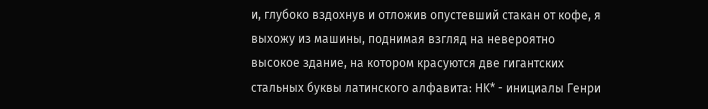и, глубоко вздохнув и отложив опустевший стакан от кофе, я выхожу из машины, поднимая взгляд на невероятно высокое здание, на котором красуются две гигантских стальных буквы латинского алфавита: НK* - инициалы Генри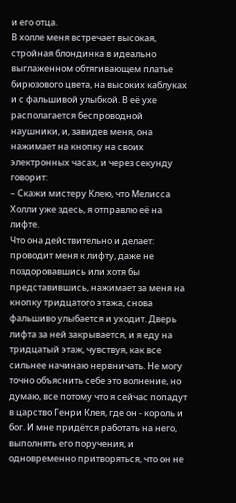и его отца.
В холле меня встречает высокая, стройная блондинка в идеально выглаженном обтягивающем платье бирюзового цвета, на высоких каблуках и с фальшивой улыбкой. В её ухе располагается беспроводной наушники, и, завидев меня, она нажимает на кнопку на своих электронных часах, и через секунду говорит:
– Скажи мистеру Клею, что Мелисса Холли уже здесь, я отправлю её на лифте.
Что она действительно и делает: проводит меня к лифту, даже не поздоровавшись или хотя бы представившись, нажимает за меня на кнопку тридцатого этажа, снова фальшиво улыбается и уходит. Дверь лифта за ней закрывается, и я еду на тридцатый этаж, чувствуя, как все сильнее начинаю нервничать. Не могу точно объяснить себе это волнение, но думаю, все потому что я сейчас попадут в царство Генри Клея, где он - король и бог. И мне придётся работать на него, выполнять его поручения, и одновременно притворяться, что он не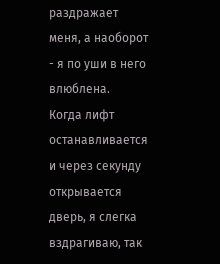раздражает меня, а наоборот - я по уши в него влюблена.
Когда лифт останавливается и через секунду открывается дверь, я слегка вздрагиваю, так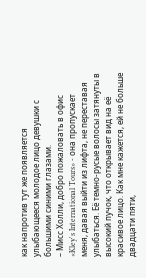как напротив тут же появляется улыбающееся молодое лицо девушки с большими синими глазами.
– Мисс Холли, добро пожаловать в офис «Kley's International Tours» - она пропускает меня, давая выйти из лифта, не переставая улыбаться. Её темно-русые волосы затянуты в высокий пучок, что открывает вид на её красивое лицо. Как мне кажется, ей не больше двадцати пяти,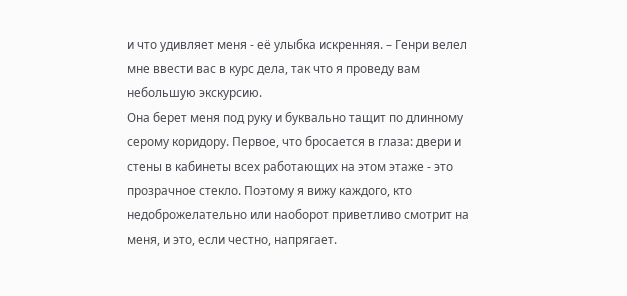и что удивляет меня - её улыбка искренняя. – Генри велел мне ввести вас в курс дела, так что я проведу вам небольшую экскурсию.
Она берет меня под руку и буквально тащит по длинному серому коридору. Первое, что бросается в глаза: двери и стены в кабинеты всех работающих на этом этаже - это прозрачное стекло. Поэтому я вижу каждого, кто недоброжелательно или наоборот приветливо смотрит на меня, и это, если честно, напрягает.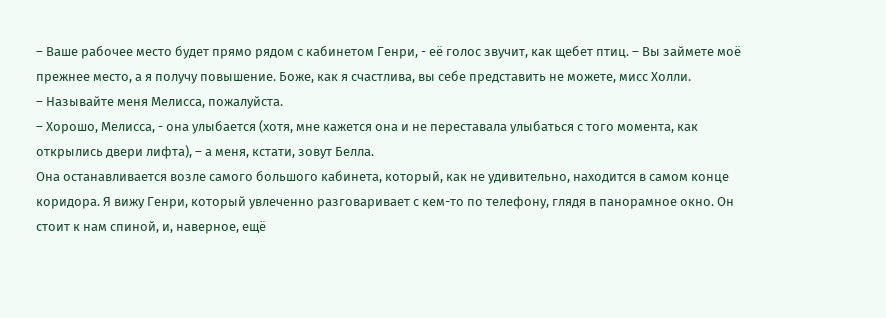– Ваше рабочее место будет прямо рядом с кабинетом Генри, - её голос звучит, как щебет птиц. – Вы займете моё прежнее место, а я получу повышение. Боже, как я счастлива, вы себе представить не можете, мисс Холли.
– Называйте меня Мелисса, пожалуйста.
– Хорошо, Мелисса, - она улыбается (хотя, мне кажется она и не переставала улыбаться с того момента, как открылись двери лифта), – а меня, кстати, зовут Белла.
Она останавливается возле самого большого кабинета, который, как не удивительно, находится в самом конце коридора. Я вижу Генри, который увлеченно разговаривает с кем-то по телефону, глядя в панорамное окно. Он стоит к нам спиной, и, наверное, ещё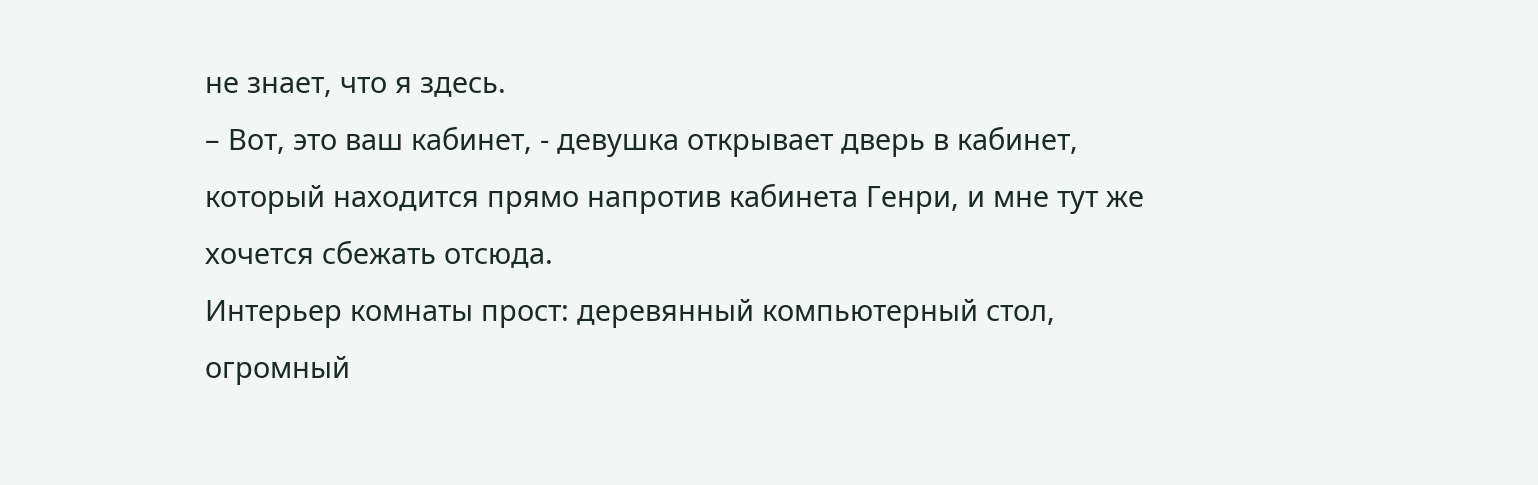не знает, что я здесь.
– Вот, это ваш кабинет, - девушка открывает дверь в кабинет, который находится прямо напротив кабинета Генри, и мне тут же хочется сбежать отсюда.
Интерьер комнаты прост: деревянный компьютерный стол, огромный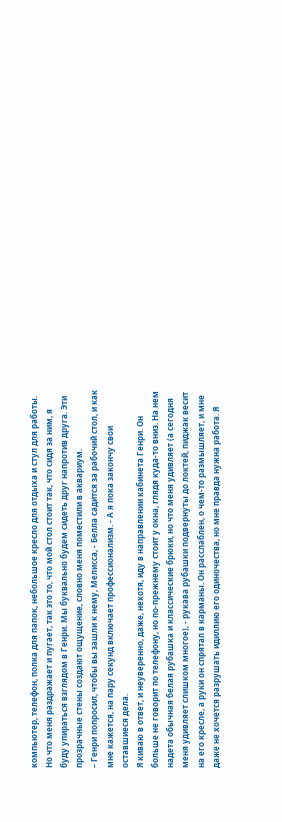компьютер, телефон, полка для папок, небольшое кресло для отдыха и стул для работы. Но что меня раздражает и пугает, так это то, что мой стол стоит так, что сидя за ним, я буду упираться взглядом в Генри. Мы буквально будем сидеть друг напротив друга. Эти прозрачные стены создают ощущение, словно меня поместили в аквариум.
– Генри попросил, чтобы вы зашли к нему, Мелисса, - Белла садится за рабочий стол, и как мне кажется, на пару секунд включает профессионализм. - А я пока закончу свои оставшиеся дела.
Я киваю в ответ, и неуверенно, даже, нехотя, иду в направлении кабинета Генри. Он больше не говорит по телефону, но по-прежнему стоит у окна, глядя куда-то вниз. На нем надета обычная белая рубашка и классические брюки, но что меня удивляет (а сегодня меня удивляет слишком многое), - рукава рубашки подвернуты до локтей, пиджак весит на его кресле, а руки он спрятал в карманы. Он расслаблен, о чем-то размышляет, и мне даже не хочется разрушать идиллию его одиночества, но мне правда нужна работа. Я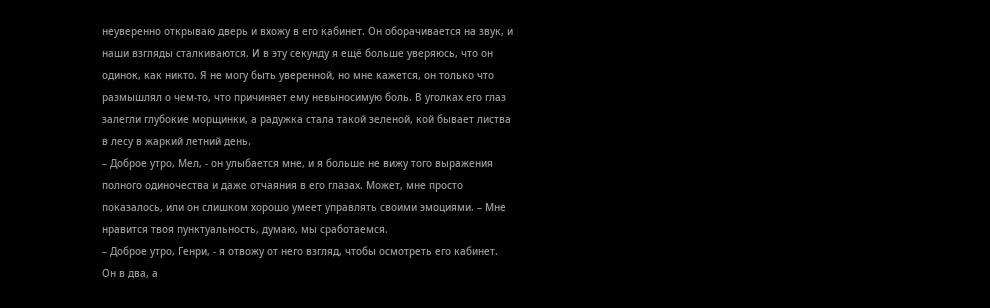неуверенно открываю дверь и вхожу в его кабинет. Он оборачивается на звук, и наши взгляды сталкиваются. И в эту секунду я ещё больше уверяюсь, что он одинок, как никто. Я не могу быть уверенной, но мне кажется, он только что размышлял о чем-то, что причиняет ему невыносимую боль. В уголках его глаз залегли глубокие морщинки, а радужка стала такой зеленой, кой бывает листва в лесу в жаркий летний день.
– Доброе утро, Мел, - он улыбается мне, и я больше не вижу того выражения полного одиночества и даже отчаяния в его глазах. Может, мне просто показалось, или он слишком хорошо умеет управлять своими эмоциями. – Мне нравится твоя пунктуальность, думаю, мы сработаемся.
– Доброе утро, Генри, - я отвожу от него взгляд, чтобы осмотреть его кабинет. Он в два, а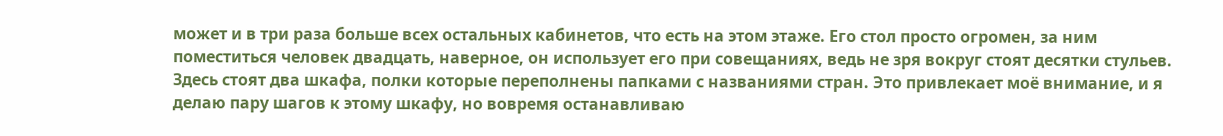может и в три раза больше всех остальных кабинетов, что есть на этом этаже. Его стол просто огромен, за ним поместиться человек двадцать, наверное, он использует его при совещаниях, ведь не зря вокруг стоят десятки стульев.
Здесь стоят два шкафа, полки которые переполнены папками с названиями стран. Это привлекает моё внимание, и я делаю пару шагов к этому шкафу, но вовремя останавливаю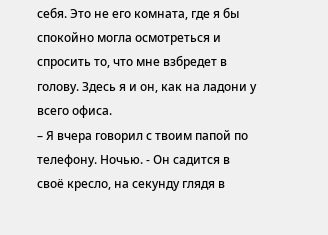себя. Это не его комната, где я бы спокойно могла осмотреться и спросить то, что мне взбредет в голову. Здесь я и он, как на ладони у всего офиса.
– Я вчера говорил с твоим папой по телефону. Ночью. - Он садится в своё кресло, на секунду глядя в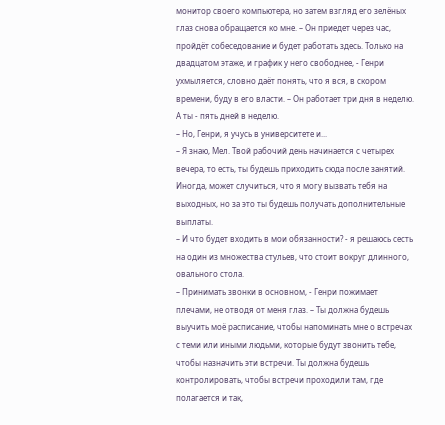монитор своего компьютера, но затем взгляд его зелёных глаз снова обращается ко мне. – Он приедет через час, пройдёт собеседование и будет работать здесь. Только на двадцатом этаже, и график у него свободнее, - Генри ухмыляется, словно даёт понять, что я вся, в скором времени, буду в его власти. – Он работает три дня в неделю. А ты - пять дней в неделю.
– Но, Генри, я учусь в университете и...
– Я знаю, Мел. Твой рабочий день начинается с четырех вечера, то есть, ты будешь приходить сюда после занятий. Иногда, может случиться, что я могу вызвать тебя на выходных, но за это ты будешь получать дополнительные выплаты.
– И что будет входить в мои обязанности? - я решаюсь сесть на один из множества стульев, что стоит вокруг длинного, овального стола.
– Принимать звонки в основном, - Генри пожимает плечами, не отводя от меня глаз. – Ты должна будешь выучить моё расписание, чтобы напоминать мне о встречах с теми или иными людьми, которые будут звонить тебе, чтобы назначить эти встречи. Ты должна будешь контролировать, чтобы встречи проходили там, где полагается и так,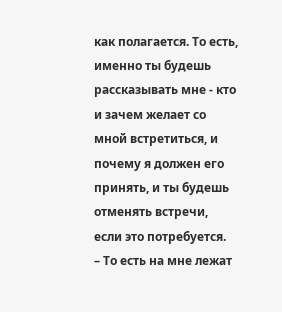как полагается. То есть, именно ты будешь рассказывать мне - кто и зачем желает со мной встретиться, и почему я должен его принять, и ты будешь отменять встречи, если это потребуется.
– То есть на мне лежат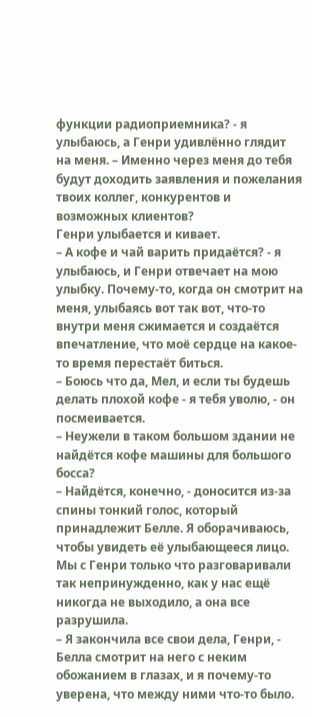функции радиоприемника? - я улыбаюсь, а Генри удивлённо глядит на меня. – Именно через меня до тебя будут доходить заявления и пожелания твоих коллег, конкурентов и возможных клиентов?
Генри улыбается и кивает.
– А кофе и чай варить придаётся? - я улыбаюсь, и Генри отвечает на мою улыбку. Почему-то, когда он смотрит на меня, улыбаясь вот так вот, что-то внутри меня сжимается и создаётся впечатление, что моё сердце на какое-то время перестаёт биться.
– Боюсь что да, Мел, и если ты будешь делать плохой кофе - я тебя уволю, - он посмеивается.
– Неужели в таком большом здании не найдётся кофе машины для большого босса?
– Найдётся, конечно, - доносится из-за спины тонкий голос, который принадлежит Белле. Я оборачиваюсь, чтобы увидеть её улыбающееся лицо.
Мы с Генри только что разговаривали так непринужденно, как у нас ещё никогда не выходило, а она все разрушила.
– Я закончила все свои дела, Генри, - Белла смотрит на него с неким обожанием в глазах, и я почему-то уверена, что между ними что-то было.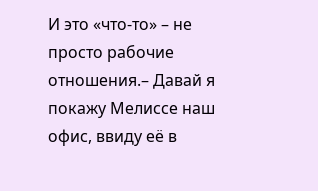И это «что-то» – не просто рабочие отношения.– Давай я покажу Мелиссе наш офис, ввиду её в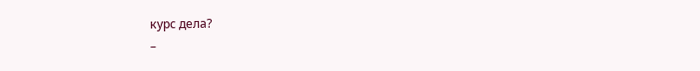курс дела?
–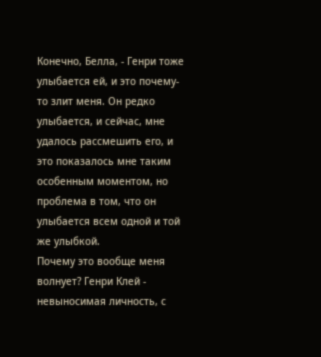Конечно, Белла, - Генри тоже улыбается ей, и это почему-то злит меня. Он редко улыбается, и сейчас, мне удалось рассмешить его, и это показалось мне таким особенным моментом, но проблема в том, что он улыбается всем одной и той же улыбкой.
Почему это вообще меня волнует? Генри Клей - невыносимая личность, с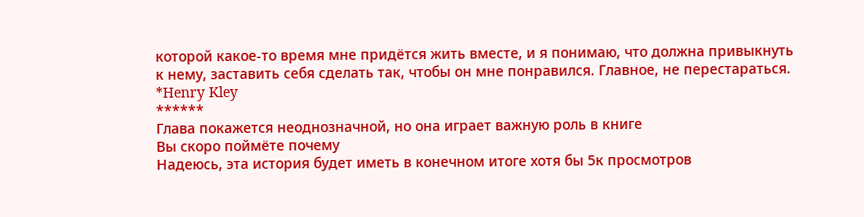которой какое-то время мне придётся жить вместе, и я понимаю, что должна привыкнуть к нему, заставить себя сделать так, чтобы он мне понравился. Главное, не перестараться.
*Henry Kley
******
Глава покажется неоднозначной, но она играет важную роль в книге
Вы скоро поймёте почему
Надеюсь, эта история будет иметь в конечном итоге хотя бы 5к просмотров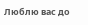Люблю вас до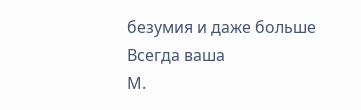безумия и даже больше
Всегда ваша
М.